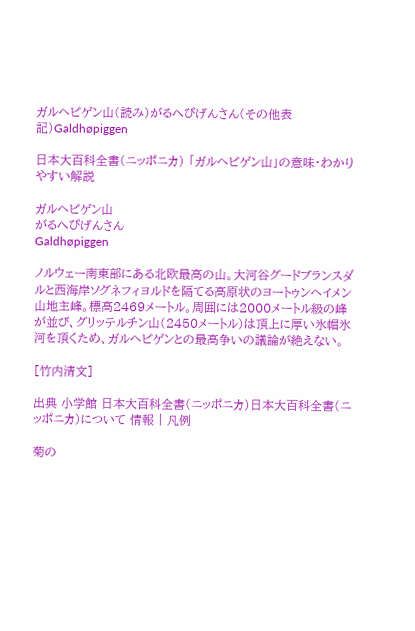ガルヘピゲン山(読み)がるへぴげんさん(その他表記)Galdhøpiggen

日本大百科全書(ニッポニカ) 「ガルヘピゲン山」の意味・わかりやすい解説

ガルヘピゲン山
がるへぴげんさん
Galdhøpiggen

ノルウェー南東部にある北欧最高の山。大河谷グードブランスダルと西海岸ソグネフィヨルドを隔てる高原状のヨートゥンヘイメン山地主峰。標高2469メートル。周囲には2000メートル級の峰が並び、グリッテルチン山(2450メートル)は頂上に厚い氷帽氷河を頂くため、ガルヘピゲンとの最高争いの議論が絶えない。

[竹内清文]

出典 小学館 日本大百科全書(ニッポニカ)日本大百科全書(ニッポニカ)について 情報 | 凡例

菊の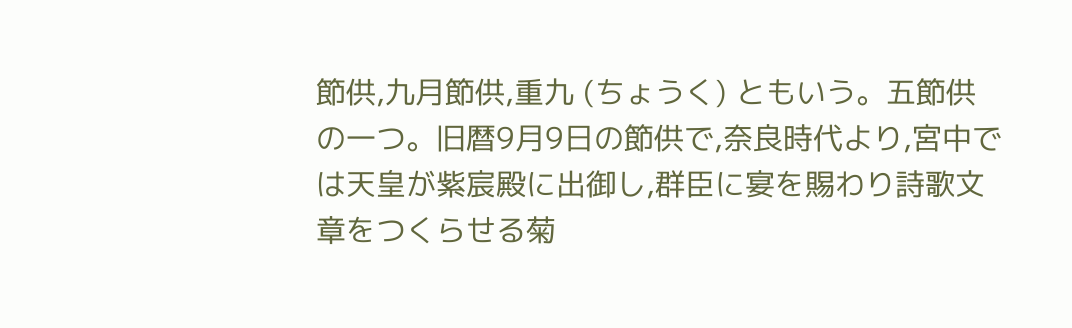節供,九月節供,重九 (ちょうく) ともいう。五節供の一つ。旧暦9月9日の節供で,奈良時代より,宮中では天皇が紫宸殿に出御し,群臣に宴を賜わり詩歌文章をつくらせる菊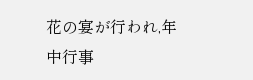花の宴が行われ,年中行事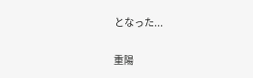となった...

重陽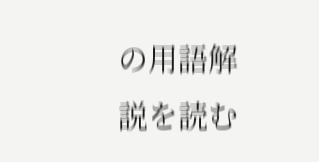の用語解説を読む